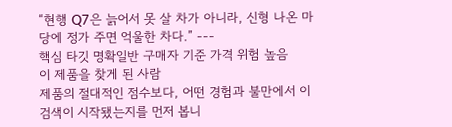“현행 Q7은 늙어서 못 살 차가 아니라, 신형 나온 마당에 정가 주면 억울한 차다.” ---
핵심 타깃 명확일반 구매자 기준 가격 위험 높음
이 제품을 찾게 된 사람
제품의 절대적인 점수보다, 어떤 경험과 불만에서 이 검색이 시작됐는지를 먼저 봅니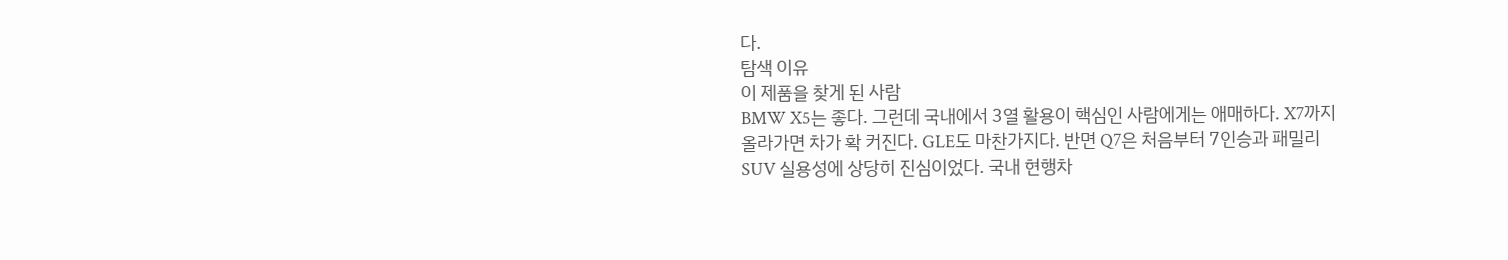다.
탐색 이유
이 제품을 찾게 된 사람
BMW X5는 좋다. 그런데 국내에서 3열 활용이 핵심인 사람에게는 애매하다. X7까지 올라가면 차가 확 커진다. GLE도 마찬가지다. 반면 Q7은 처음부터 7인승과 패밀리 SUV 실용성에 상당히 진심이었다. 국내 현행차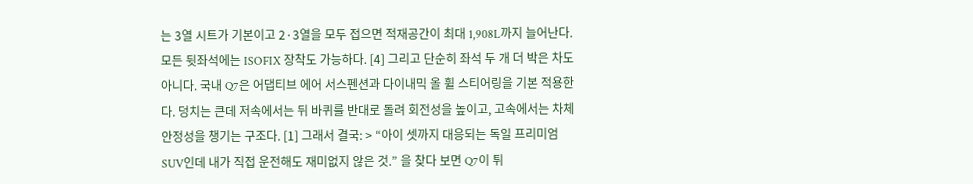는 3열 시트가 기본이고 2·3열을 모두 접으면 적재공간이 최대 1,908L까지 늘어난다. 모든 뒷좌석에는 ISOFIX 장착도 가능하다. [4] 그리고 단순히 좌석 두 개 더 박은 차도 아니다. 국내 Q7은 어댑티브 에어 서스펜션과 다이내믹 올 휠 스티어링을 기본 적용한다. 덩치는 큰데 저속에서는 뒤 바퀴를 반대로 돌려 회전성을 높이고, 고속에서는 차체 안정성을 챙기는 구조다. [1] 그래서 결국: > “아이 셋까지 대응되는 독일 프리미엄 SUV인데 내가 직접 운전해도 재미없지 않은 것.” 을 찾다 보면 Q7이 튀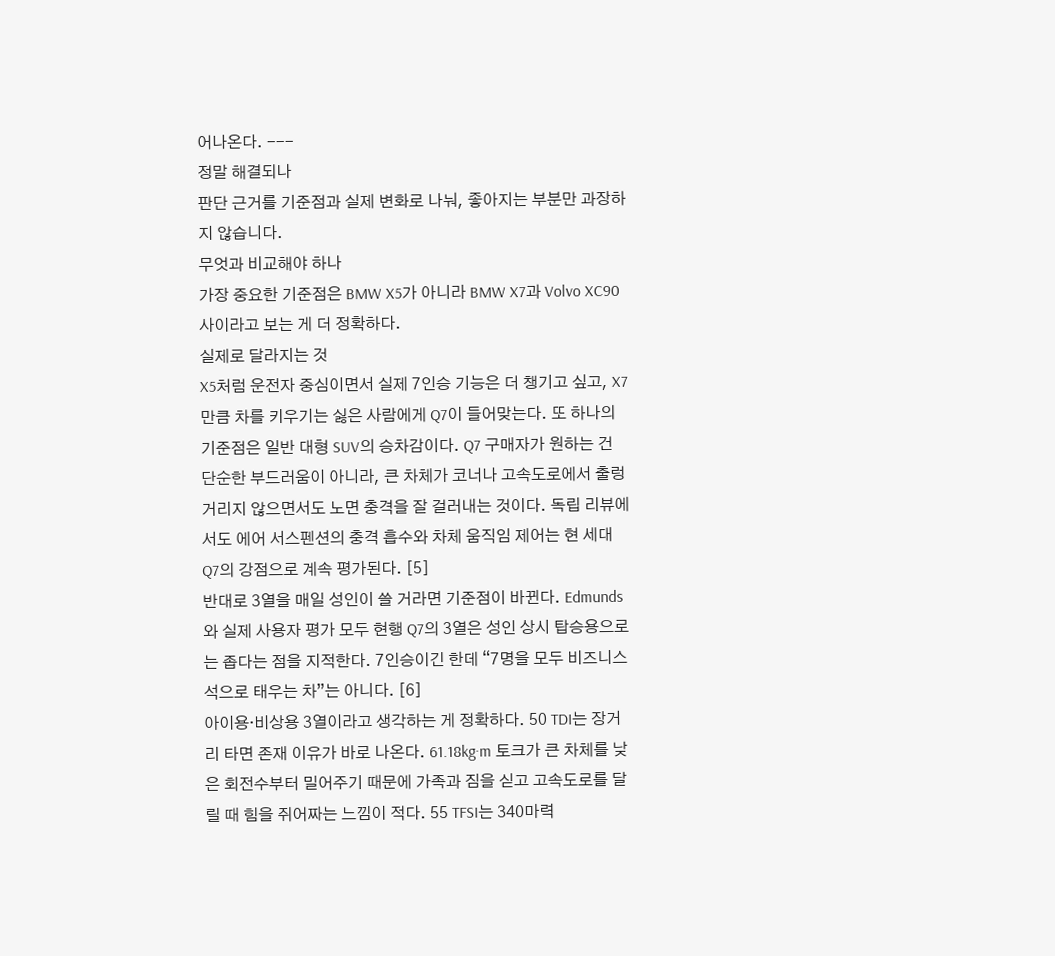어나온다. ---
정말 해결되나
판단 근거를 기준점과 실제 변화로 나눠, 좋아지는 부분만 과장하지 않습니다.
무엇과 비교해야 하나
가장 중요한 기준점은 BMW X5가 아니라 BMW X7과 Volvo XC90 사이라고 보는 게 더 정확하다.
실제로 달라지는 것
X5처럼 운전자 중심이면서 실제 7인승 기능은 더 챙기고 싶고, X7만큼 차를 키우기는 싫은 사람에게 Q7이 들어맞는다. 또 하나의 기준점은 일반 대형 SUV의 승차감이다. Q7 구매자가 원하는 건 단순한 부드러움이 아니라, 큰 차체가 코너나 고속도로에서 출렁거리지 않으면서도 노면 충격을 잘 걸러내는 것이다. 독립 리뷰에서도 에어 서스펜션의 충격 흡수와 차체 움직임 제어는 현 세대 Q7의 강점으로 계속 평가된다. [5]
반대로 3열을 매일 성인이 쓸 거라면 기준점이 바뀐다. Edmunds와 실제 사용자 평가 모두 현행 Q7의 3열은 성인 상시 탑승용으로는 좁다는 점을 지적한다. 7인승이긴 한데 “7명을 모두 비즈니스석으로 태우는 차”는 아니다. [6]
아이용·비상용 3열이라고 생각하는 게 정확하다. 50 TDI는 장거리 타면 존재 이유가 바로 나온다. 61.18kg·m 토크가 큰 차체를 낮은 회전수부터 밀어주기 때문에 가족과 짐을 싣고 고속도로를 달릴 때 힘을 쥐어짜는 느낌이 적다. 55 TFSI는 340마력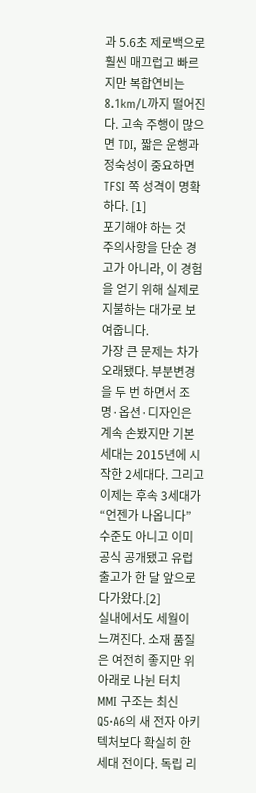과 5.6초 제로백으로 훨씬 매끄럽고 빠르지만 복합연비는 8.1km/L까지 떨어진다. 고속 주행이 많으면 TDI, 짧은 운행과 정숙성이 중요하면 TFSI 쪽 성격이 명확하다. [1]
포기해야 하는 것
주의사항을 단순 경고가 아니라, 이 경험을 얻기 위해 실제로 지불하는 대가로 보여줍니다.
가장 큰 문제는 차가 오래됐다. 부분변경을 두 번 하면서 조명·옵션·디자인은 계속 손봤지만 기본 세대는 2015년에 시작한 2세대다. 그리고 이제는 후속 3세대가 “언젠가 나옵니다” 수준도 아니고 이미 공식 공개됐고 유럽 출고가 한 달 앞으로 다가왔다.[2]
실내에서도 세월이 느껴진다. 소재 품질은 여전히 좋지만 위아래로 나뉜 터치 MMI 구조는 최신 Q5·A6의 새 전자 아키텍처보다 확실히 한 세대 전이다. 독립 리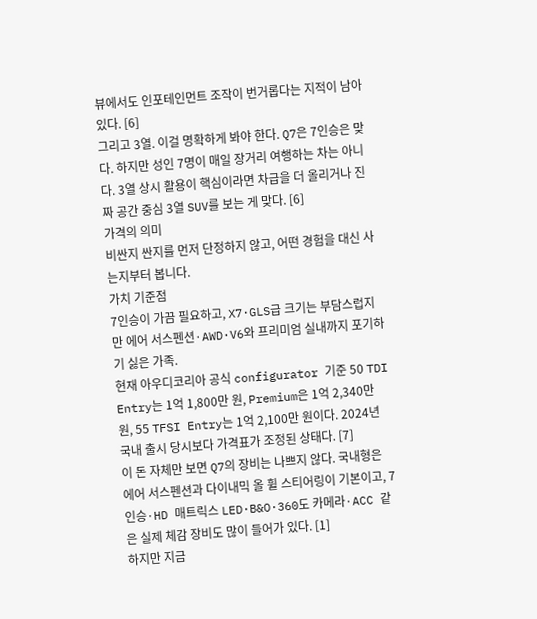뷰에서도 인포테인먼트 조작이 번거롭다는 지적이 남아 있다. [6]
그리고 3열. 이걸 명확하게 봐야 한다. Q7은 7인승은 맞다. 하지만 성인 7명이 매일 장거리 여행하는 차는 아니다. 3열 상시 활용이 핵심이라면 차급을 더 올리거나 진짜 공간 중심 3열 SUV를 보는 게 맞다. [6]
가격의 의미
비싼지 싼지를 먼저 단정하지 않고, 어떤 경험을 대신 사는지부터 봅니다.
가치 기준점
7인승이 가끔 필요하고, X7·GLS급 크기는 부담스럽지만 에어 서스펜션·AWD·V6와 프리미엄 실내까지 포기하기 싫은 가족.
현재 아우디코리아 공식 configurator 기준 50 TDI Entry는 1억 1,800만 원, Premium은 1억 2,340만 원, 55 TFSI Entry는 1억 2,100만 원이다. 2024년 국내 출시 당시보다 가격표가 조정된 상태다. [7]
이 돈 자체만 보면 Q7의 장비는 나쁘지 않다. 국내형은 에어 서스펜션과 다이내믹 올 휠 스티어링이 기본이고, 7인승·HD 매트릭스 LED·B&O·360도 카메라·ACC 같은 실제 체감 장비도 많이 들어가 있다. [1]
하지만 지금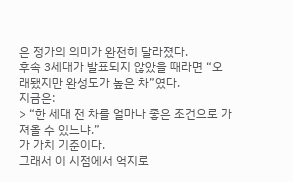은 정가의 의미가 완전히 달라졌다.
후속 3세대가 발표되지 않았을 때라면 “오래됐지만 완성도가 높은 차”였다.
지금은:
> “한 세대 전 차를 얼마나 좋은 조건으로 가져올 수 있느냐.”
가 가치 기준이다.
그래서 이 시점에서 억지로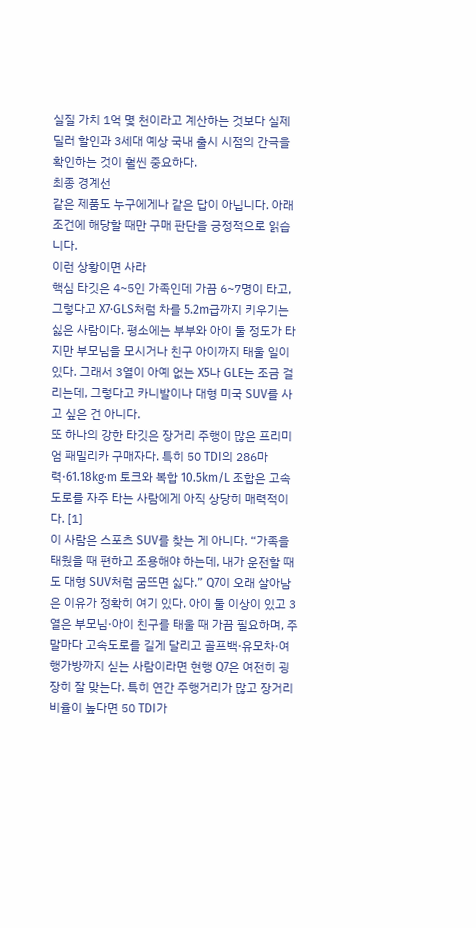실질 가치 1억 몇 천이라고 계산하는 것보다 실제 딜러 할인과 3세대 예상 국내 출시 시점의 간극을 확인하는 것이 훨씬 중요하다.
최종 경계선
같은 제품도 누구에게나 같은 답이 아닙니다. 아래 조건에 해당할 때만 구매 판단을 긍정적으로 읽습니다.
이런 상황이면 사라
핵심 타깃은 4~5인 가족인데 가끔 6~7명이 타고, 그렇다고 X7·GLS처럼 차를 5.2m급까지 키우기는 싫은 사람이다. 평소에는 부부와 아이 둘 정도가 타지만 부모님을 모시거나 친구 아이까지 태울 일이 있다. 그래서 3열이 아예 없는 X5나 GLE는 조금 걸리는데, 그렇다고 카니발이나 대형 미국 SUV를 사고 싶은 건 아니다.
또 하나의 강한 타깃은 장거리 주행이 많은 프리미엄 패밀리카 구매자다. 특히 50 TDI의 286마력·61.18kg·m 토크와 복합 10.5km/L 조합은 고속도로를 자주 타는 사람에게 아직 상당히 매력적이다. [1]
이 사람은 스포츠 SUV를 찾는 게 아니다. “가족을 태웠을 때 편하고 조용해야 하는데, 내가 운전할 때도 대형 SUV처럼 굼뜨면 싫다.” Q7이 오래 살아남은 이유가 정확히 여기 있다. 아이 둘 이상이 있고 3열은 부모님·아이 친구를 태울 때 가끔 필요하며, 주말마다 고속도로를 길게 달리고 골프백·유모차·여행가방까지 싣는 사람이라면 현행 Q7은 여전히 굉장히 잘 맞는다. 특히 연간 주행거리가 많고 장거리 비율이 높다면 50 TDI가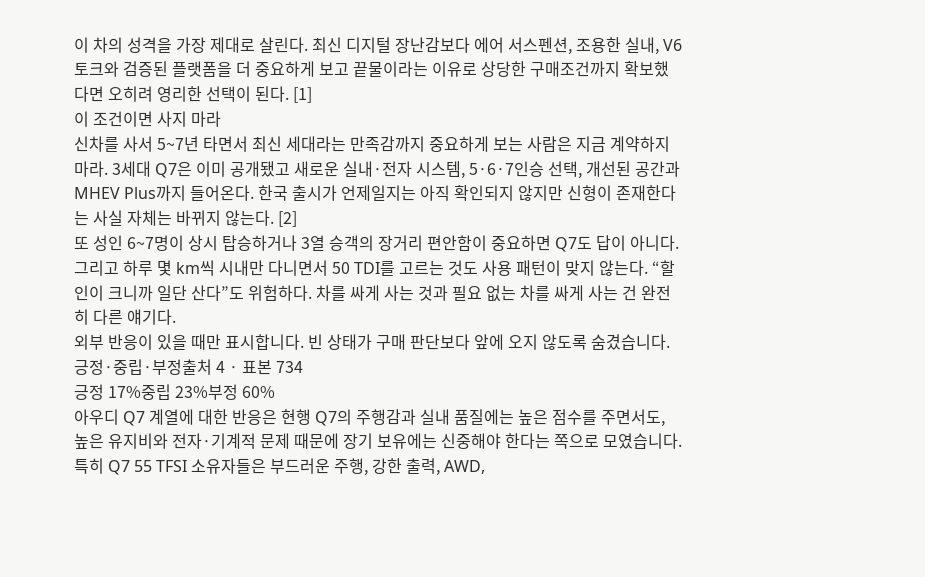이 차의 성격을 가장 제대로 살린다. 최신 디지털 장난감보다 에어 서스펜션, 조용한 실내, V6 토크와 검증된 플랫폼을 더 중요하게 보고 끝물이라는 이유로 상당한 구매조건까지 확보했다면 오히려 영리한 선택이 된다. [1]
이 조건이면 사지 마라
신차를 사서 5~7년 타면서 최신 세대라는 만족감까지 중요하게 보는 사람은 지금 계약하지 마라. 3세대 Q7은 이미 공개됐고 새로운 실내·전자 시스템, 5·6·7인승 선택, 개선된 공간과 MHEV Plus까지 들어온다. 한국 출시가 언제일지는 아직 확인되지 않지만 신형이 존재한다는 사실 자체는 바뀌지 않는다. [2]
또 성인 6~7명이 상시 탑승하거나 3열 승객의 장거리 편안함이 중요하면 Q7도 답이 아니다. 그리고 하루 몇 km씩 시내만 다니면서 50 TDI를 고르는 것도 사용 패턴이 맞지 않는다. “할인이 크니까 일단 산다”도 위험하다. 차를 싸게 사는 것과 필요 없는 차를 싸게 사는 건 완전히 다른 얘기다.
외부 반응이 있을 때만 표시합니다. 빈 상태가 구매 판단보다 앞에 오지 않도록 숨겼습니다.
긍정·중립·부정출처 4 · 표본 734
긍정 17%중립 23%부정 60%
아우디 Q7 계열에 대한 반응은 현행 Q7의 주행감과 실내 품질에는 높은 점수를 주면서도, 높은 유지비와 전자·기계적 문제 때문에 장기 보유에는 신중해야 한다는 쪽으로 모였습니다. 특히 Q7 55 TFSI 소유자들은 부드러운 주행, 강한 출력, AWD,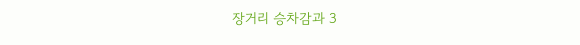장거리 승차감과 3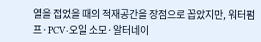열을 접었을 때의 적재공간을 장점으로 꼽았지만, 워터펌프·PCV·오일 소모·알터네이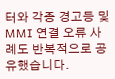터와 각종 경고등 및 MMI 연결 오류 사례도 반복적으로 공유했습니다.